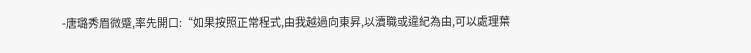-唐璐秀眉微蹙,率先開口:“如果按照正常程式,由我越過向東昇,以瀆職或違紀為由,可以處理葉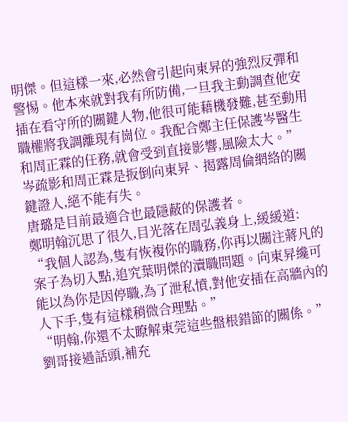明傑。但這樣一來,必然會引起向東昇的強烈反彈和警惕。他本來就對我有所防備,一旦我主動調查他安插在看守所的關鍵人物,他很可能藉機發難,甚至動用職權將我調離現有崗位。我配合鄭主任保護岑醫生和周正霖的任務,就會受到直接影響,風險太大。”
岑疏影和周正霖是扳倒向東昇、揭露周倫網絡的關鍵證人,絕不能有失。
唐璐是目前最適合也最隱蔽的保護者。
鄭明翰沉思了很久,目光落在周弘義身上,緩緩道:
“我個人認為,隻有恢複你的職務,你再以關注蔣凡的案子為切入點,追究葉明傑的瀆職問題。向東昇纔可能以為你是因停職,為了泄私憤,對他安插在高牆內的人下手,隻有這樣稍微合理點。”
“明翰,你還不太瞭解東莞這些盤根錯節的關係。”
劉哥接過話頭,補充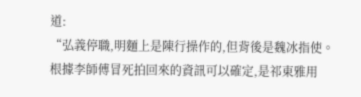道:
“弘義停職,明麵上是陳行操作的,但背後是魏冰指使。根據李師傅冒死拍回來的資訊可以確定,是祁東雅用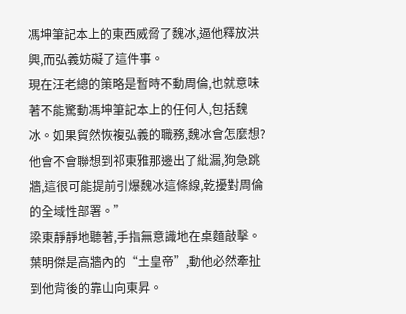馮坤筆記本上的東西威脅了魏冰,逼他釋放洪興,而弘義妨礙了這件事。
現在汪老總的策略是暫時不動周倫,也就意味著不能驚動馮坤筆記本上的任何人,包括魏冰。如果貿然恢複弘義的職務,魏冰會怎麼想?他會不會聯想到祁東雅那邊出了紕漏,狗急跳牆,這很可能提前引爆魏冰這條線,乾擾對周倫的全域性部署。”
梁東靜靜地聽著,手指無意識地在桌麵敲擊。
葉明傑是高牆內的“土皇帝”,動他必然牽扯到他背後的靠山向東昇。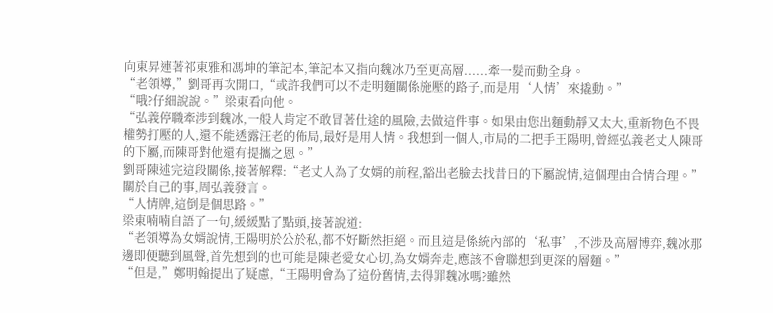向東昇連著祁東雅和馮坤的筆記本,筆記本又指向魏冰乃至更高層......牽一髮而動全身。
“老領導,”劉哥再次開口,“或許我們可以不走明麵關係施壓的路子,而是用‘人情’來撬動。”
“哦?仔細說說。”梁東看向他。
“弘義停職牽涉到魏冰,一般人肯定不敢冒著仕途的風險,去做這件事。如果由您出麵動靜又太大,重新物色不畏權勢打壓的人,還不能透露汪老的佈局,最好是用人情。我想到一個人,市局的二把手王陽明,曾經弘義老丈人陳哥的下屬,而陳哥對他還有提攜之恩。”
劉哥陳述完這段關係,接著解釋:“老丈人為了女婿的前程,豁出老臉去找昔日的下屬說情,這個理由合情合理。”
關於自己的事,周弘義發言。
“人情牌,這倒是個思路。”
梁東喃喃自語了一句,緩緩點了點頭,接著說道:
“老領導為女婿說情,王陽明於公於私,都不好斷然拒絕。而且這是係統內部的‘私事’,不涉及高層博弈,魏冰那邊即便聽到風聲,首先想到的也可能是陳老愛女心切,為女婿奔走,應該不會聯想到更深的層麵。”
“但是,”鄭明翰提出了疑慮,“王陽明會為了這份舊情,去得罪魏冰嗎?雖然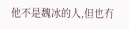他不是魏冰的人,但也冇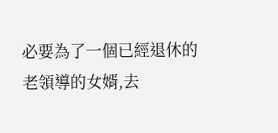必要為了一個已經退休的老領導的女婿,去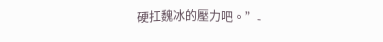硬扛魏冰的壓力吧。”-